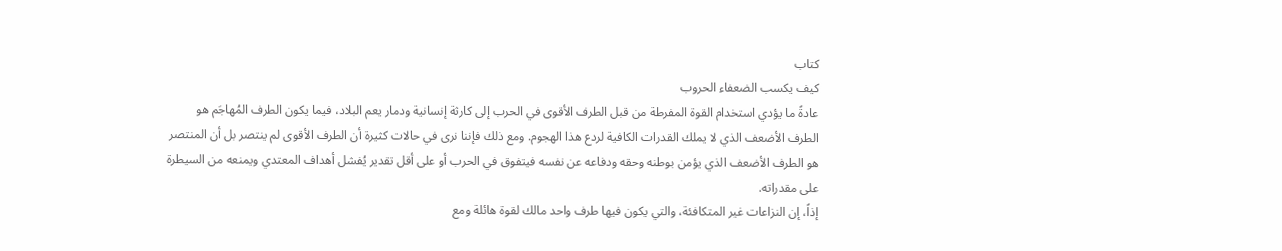كتاب
كيف يكسب الضعفاء الحروب
عادةً ما يؤدي استخدام القوة المفرطة من قبل الطرف الأقوى في الحرب إلى كارثة إنسانية ودمار يعم البلاد، فيما يكون الطرف المُهاجَم هو الطرف الأضعف الذي لا يملك القدرات الكافية لردع هذا الهجوم. ومع ذلك فإننا نرى في حالات كثيرة أن الطرف الأقوى لم ينتصر بل أن المنتصر هو الطرف الأضعف الذي يؤمن بوطنه وحقه ودفاعه عن نفسه فيتفوق في الحرب أو على أقل تقدير يُفشل أهداف المعتدي ويمنعه من السيطرة على مقدراته.
إذاً، إن النزاعات غير المتكافئة، والتي يكون فيها طرف واحد مالك لقوة هائلة ومع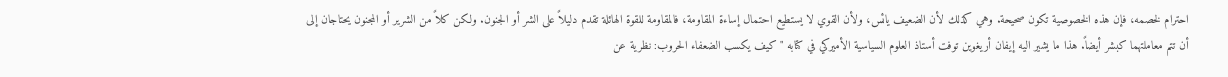احترام لخصمه، فإن هذه الخصوصية تكون صحيحة. وهي كذلك لأن الضعيف يائس، ولأن القوي لا يستطيع احتمال إساءة المقاومة، فالمقاومة للقوة الهائلة تقدم دليلاً على الشر أو الجنون. ولكن كلاً من الشرير أو المجنون يحتاجان إلى أن تتم معاملتهما كبشر أيضاً. هذا ما يشير اليه إيفان أريغوين توفت أستاذ العلوم السياسية الأميركي في كتابه "كيف يكسب الضعفاء الحروب: نظرية عن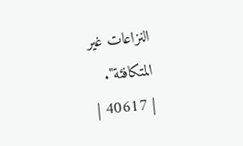النزاعات غير المتكافئة".
| 40617 |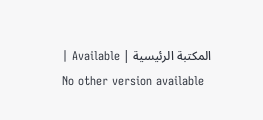المكتبة الرئيسية | Available |
No other version available